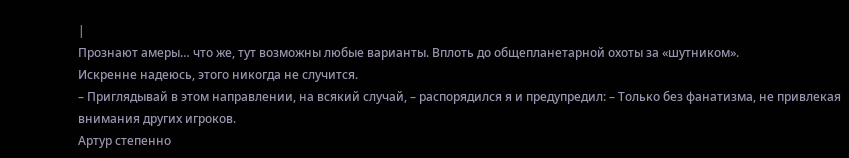|
Прознают амеры… что же, тут возможны любые варианты. Вплоть до общепланетарной охоты за «шутником».
Искренне надеюсь, этого никогда не случится.
– Приглядывай в этом направлении, на всякий случай, – распорядился я и предупредил: – Только без фанатизма, не привлекая внимания других игроков.
Артур степенно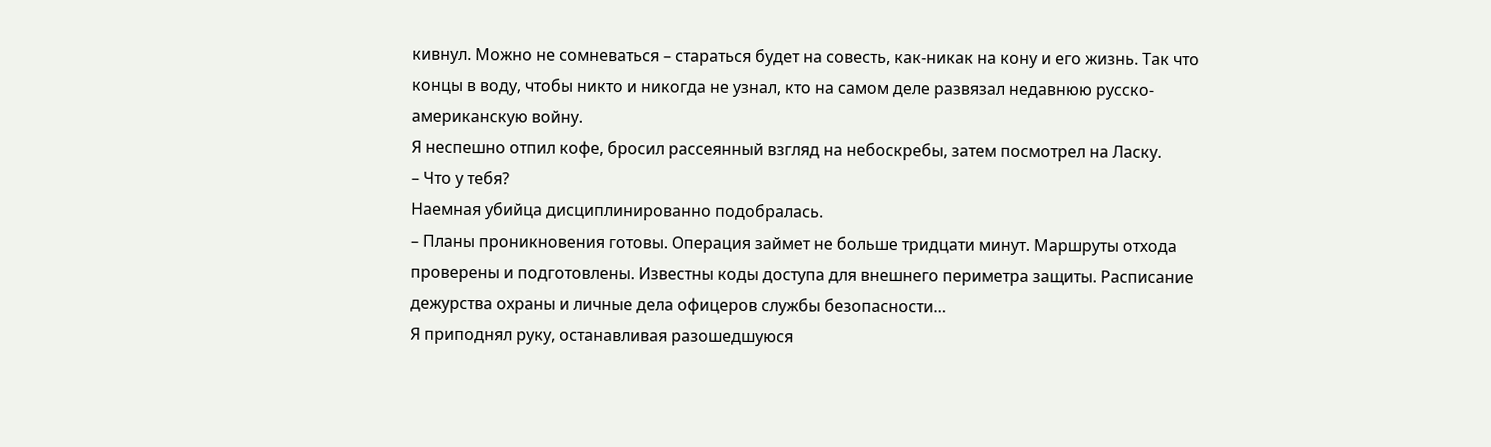кивнул. Можно не сомневаться – стараться будет на совесть, как-никак на кону и его жизнь. Так что концы в воду, чтобы никто и никогда не узнал, кто на самом деле развязал недавнюю русско-американскую войну.
Я неспешно отпил кофе, бросил рассеянный взгляд на небоскребы, затем посмотрел на Ласку.
– Что у тебя?
Наемная убийца дисциплинированно подобралась.
– Планы проникновения готовы. Операция займет не больше тридцати минут. Маршруты отхода проверены и подготовлены. Известны коды доступа для внешнего периметра защиты. Расписание дежурства охраны и личные дела офицеров службы безопасности…
Я приподнял руку, останавливая разошедшуюся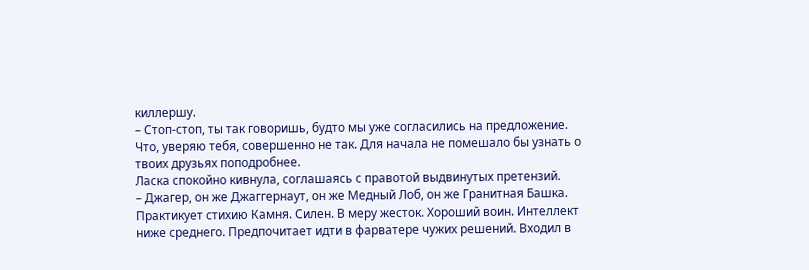киллершу.
– Стоп-стоп, ты так говоришь, будто мы уже согласились на предложение. Что, уверяю тебя, совершенно не так. Для начала не помешало бы узнать о твоих друзьях поподробнее.
Ласка спокойно кивнула, соглашаясь с правотой выдвинутых претензий.
– Джагер, он же Джаггернаут, он же Медный Лоб, он же Гранитная Башка. Практикует стихию Камня. Силен. В меру жесток. Хороший воин. Интеллект ниже среднего. Предпочитает идти в фарватере чужих решений. Входил в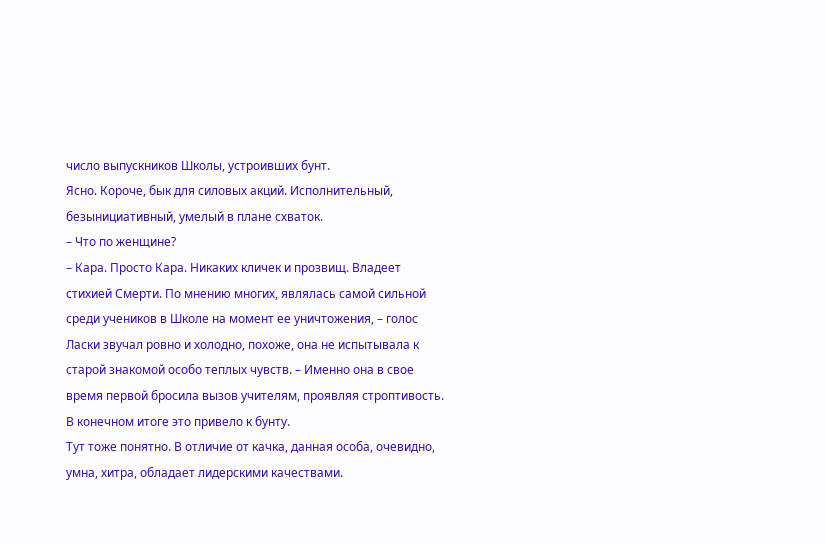число выпускников Школы, устроивших бунт.
Ясно. Короче, бык для силовых акций. Исполнительный, безынициативный, умелый в плане схваток.
– Что по женщине?
– Кара. Просто Кара. Никаких кличек и прозвищ. Владеет стихией Смерти. По мнению многих, являлась самой сильной среди учеников в Школе на момент ее уничтожения, – голос Ласки звучал ровно и холодно, похоже, она не испытывала к старой знакомой особо теплых чувств. – Именно она в свое время первой бросила вызов учителям, проявляя строптивость. В конечном итоге это привело к бунту.
Тут тоже понятно. В отличие от качка, данная особа, очевидно, умна, хитра, обладает лидерскими качествами.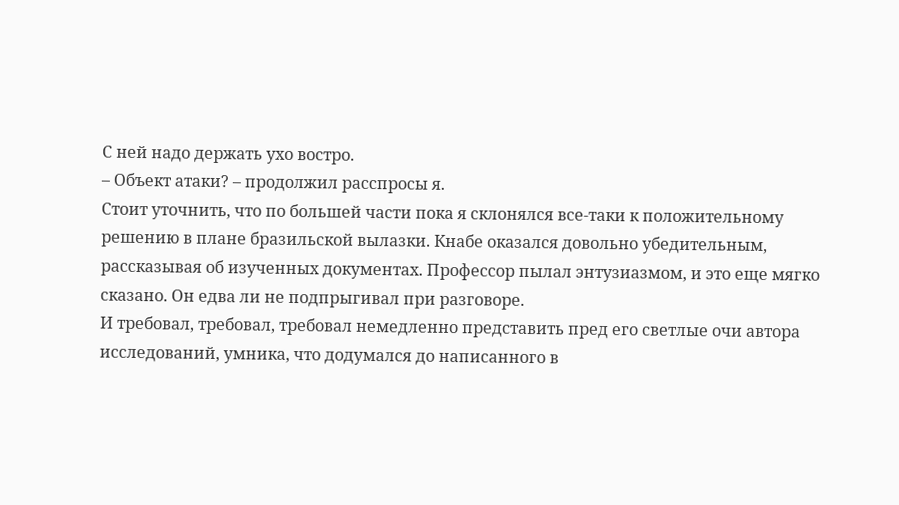С ней надо держать ухо востро.
– Объект атаки? – продолжил расспросы я.
Стоит уточнить, что по большей части пока я склонялся все-таки к положительному решению в плане бразильской вылазки. Кнабе оказался довольно убедительным, рассказывая об изученных документах. Профессор пылал энтузиазмом, и это еще мягко сказано. Он едва ли не подпрыгивал при разговоре.
И требовал, требовал, требовал немедленно представить пред его светлые очи автора исследований, умника, что додумался до написанного в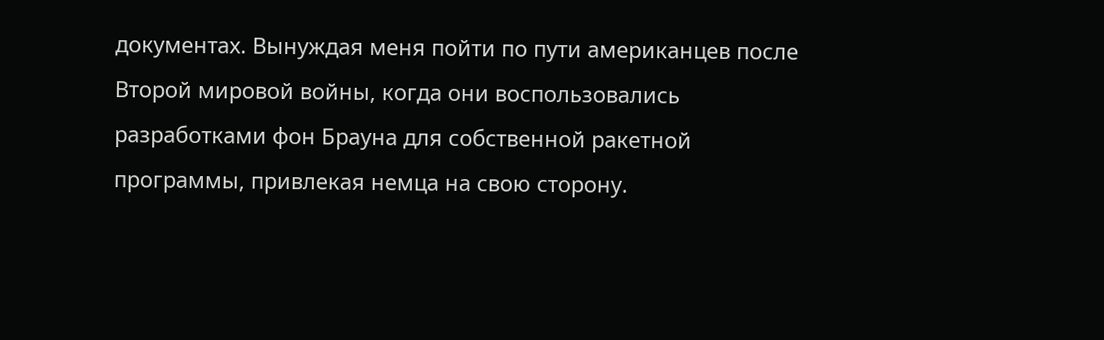документах. Вынуждая меня пойти по пути американцев после Второй мировой войны, когда они воспользовались разработками фон Брауна для собственной ракетной программы, привлекая немца на свою сторону.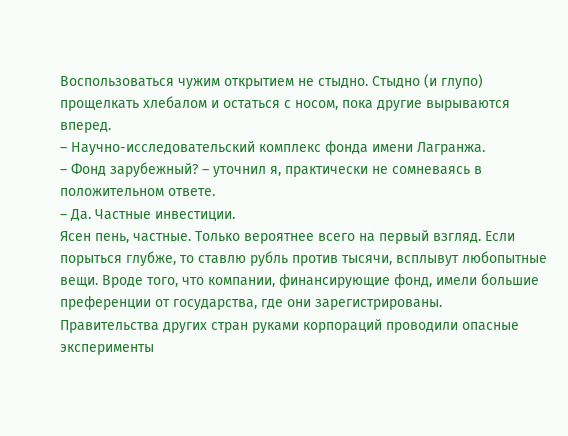Воспользоваться чужим открытием не стыдно. Стыдно (и глупо) прощелкать хлебалом и остаться с носом, пока другие вырываются вперед.
– Научно-исследовательский комплекс фонда имени Лагранжа.
– Фонд зарубежный? – уточнил я, практически не сомневаясь в положительном ответе.
– Да. Частные инвестиции.
Ясен пень, частные. Только вероятнее всего на первый взгляд. Если порыться глубже, то ставлю рубль против тысячи, всплывут любопытные вещи. Вроде того, что компании, финансирующие фонд, имели большие преференции от государства, где они зарегистрированы.
Правительства других стран руками корпораций проводили опасные эксперименты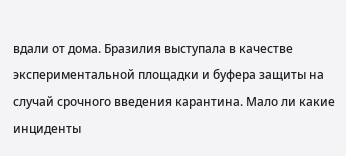вдали от дома. Бразилия выступала в качестве экспериментальной площадки и буфера защиты на случай срочного введения карантина. Мало ли какие инциденты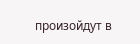произойдут в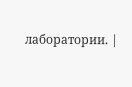лаборатории. |